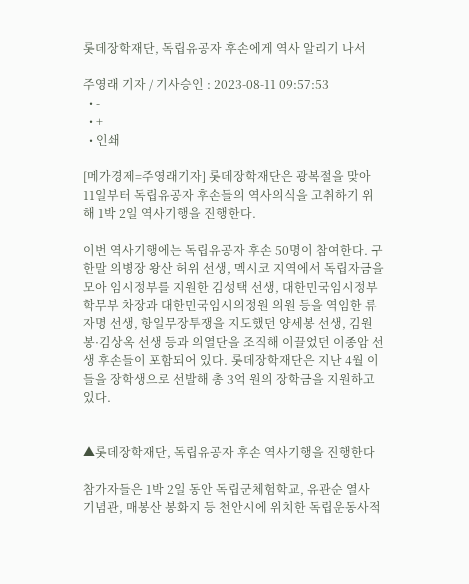롯데장학재단, 독립유공자 후손에게 역사 알리기 나서

주영래 기자 / 기사승인 : 2023-08-11 09:57:53
  • -
  • +
  • 인쇄

[메가경제=주영래기자] 롯데장학재단은 광복절을 맞아 11일부터 독립유공자 후손들의 역사의식을 고취하기 위해 1박 2일 역사기행을 진행한다.

이번 역사기행에는 독립유공자 후손 50명이 참여한다. 구한말 의병장 왕산 허위 선생, 멕시코 지역에서 독립자금을 모아 임시정부를 지원한 김성택 선생, 대한민국임시정부 학무부 차장과 대한민국임시의정원 의원 등을 역임한 류자명 선생, 항일무장투쟁을 지도했던 양세봉 선생, 김원봉·김상옥 선생 등과 의열단을 조직해 이끌었던 이종암 선생 후손들이 포함되어 있다. 롯데장학재단은 지난 4월 이들을 장학생으로 선발해 총 3억 원의 장학금을 지원하고 있다.


▲롯데장학재단, 독립유공자 후손 역사기행을 진행한다

참가자들은 1박 2일 동안 독립군체험학교, 유관순 열사 기념관, 매봉산 봉화지 등 천안시에 위치한 독립운동사적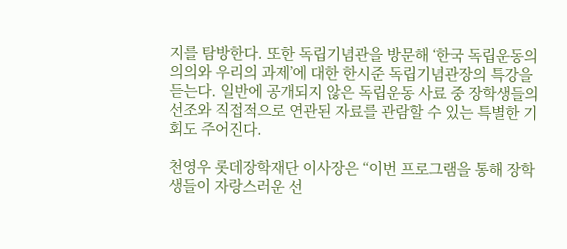지를 탐방한다. 또한 독립기념관을 방문해 ‘한국 독립운동의 의의와 우리의 과제’에 대한 한시준 독립기념관장의 특강을 듣는다. 일반에 공개되지 않은 독립운동 사료 중 장학생들의 선조와 직접적으로 연관된 자료를 관람할 수 있는 특별한 기회도 주어진다.

천영우 롯데장학재단 이사장은 “이번 프로그램을 통해 장학생들이 자랑스러운 선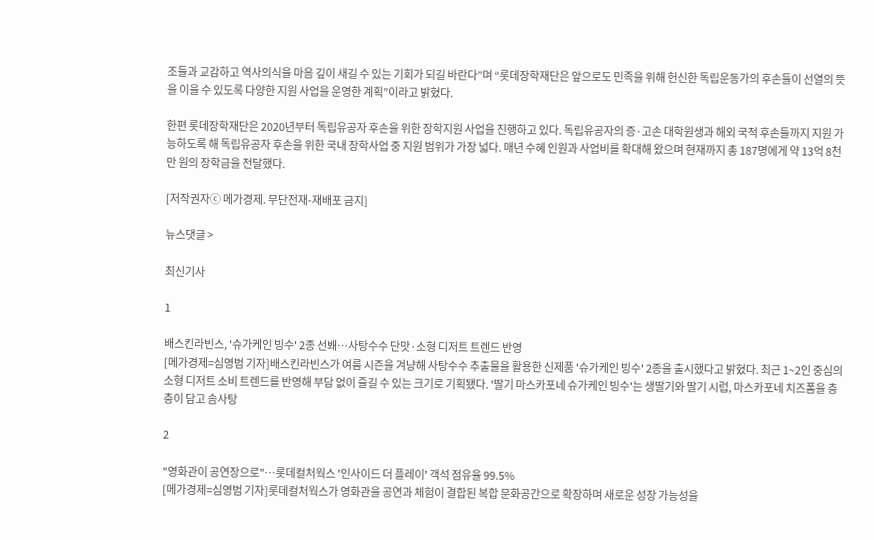조들과 교감하고 역사의식을 마음 깊이 새길 수 있는 기회가 되길 바란다”며 “롯데장학재단은 앞으로도 민족을 위해 헌신한 독립운동가의 후손들이 선열의 뜻을 이을 수 있도록 다양한 지원 사업을 운영한 계획”이라고 밝혔다.

한편 롯데장학재단은 2020년부터 독립유공자 후손을 위한 장학지원 사업을 진행하고 있다. 독립유공자의 증·고손 대학원생과 해외 국적 후손들까지 지원 가능하도록 해 독립유공자 후손을 위한 국내 장학사업 중 지원 범위가 가장 넓다. 매년 수혜 인원과 사업비를 확대해 왔으며 현재까지 총 187명에게 약 13억 8천만 원의 장학금을 전달했다.

[저작권자ⓒ 메가경제. 무단전재-재배포 금지]

뉴스댓글 >

최신기사

1

배스킨라빈스, '슈가케인 빙수' 2종 선봬…사탕수수 단맛·소형 디저트 트렌드 반영
[메가경제=심영범 기자]배스킨라빈스가 여름 시즌을 겨냥해 사탕수수 추출물을 활용한 신제품 '슈가케인 빙수' 2종을 출시했다고 밝혔다. 최근 1~2인 중심의 소형 디저트 소비 트렌드를 반영해 부담 없이 즐길 수 있는 크기로 기획됐다. '딸기 마스카포네 슈가케인 빙수'는 생딸기와 딸기 시럽, 마스카포네 치즈폼을 층층이 담고 솜사탕

2

"영화관이 공연장으로"…롯데컬처웍스 '인사이드 더 플레이' 객석 점유율 99.5%
[메가경제=심영범 기자]롯데컬처웍스가 영화관을 공연과 체험이 결합된 복합 문화공간으로 확장하며 새로운 성장 가능성을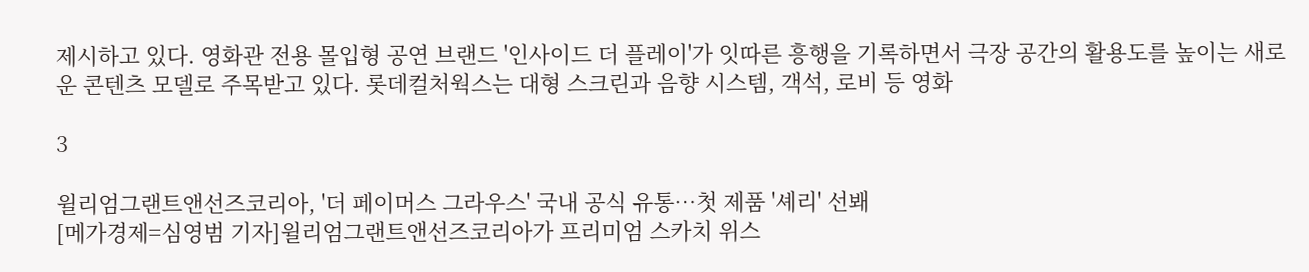제시하고 있다. 영화관 전용 몰입형 공연 브랜드 '인사이드 더 플레이'가 잇따른 흥행을 기록하면서 극장 공간의 활용도를 높이는 새로운 콘텐츠 모델로 주목받고 있다. 롯데컬처웍스는 대형 스크린과 음향 시스템, 객석, 로비 등 영화

3

윌리엄그랜트앤선즈코리아, '더 페이머스 그라우스' 국내 공식 유통…첫 제품 '셰리' 선봬
[메가경제=심영범 기자]윌리엄그랜트앤선즈코리아가 프리미엄 스카치 위스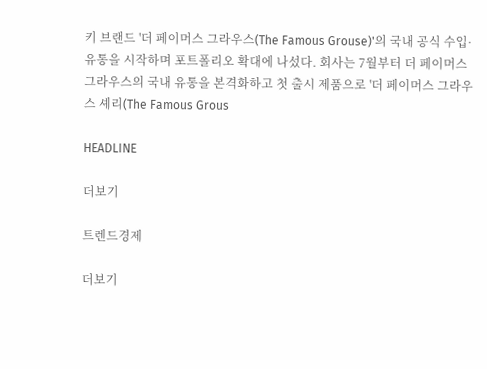키 브랜드 '더 페이머스 그라우스(The Famous Grouse)'의 국내 공식 수입·유통을 시작하며 포트폴리오 확대에 나섰다. 회사는 7월부터 더 페이머스 그라우스의 국내 유통을 본격화하고 첫 출시 제품으로 '더 페이머스 그라우스 셰리(The Famous Grous

HEADLINE

더보기

트렌드경제

더보기